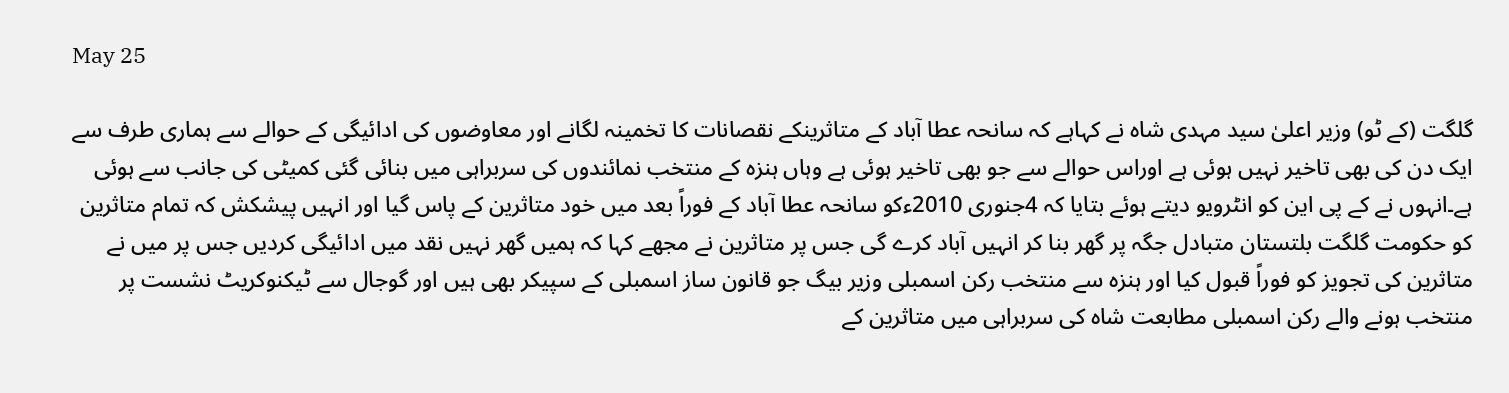May 25

گلگت (کے ٹو) وزیر اعلیٰ سید مہدی شاہ نے کہاہے کہ سانحہ عطا آباد کے متاثرینکے نقصانات کا تخمینہ لگانے اور معاوضوں کی ادائیگی کے حوالے سے ہماری طرف سے ایک دن کی بھی تاخیر نہیں ہوئی ہے اوراس حوالے سے جو بھی تاخیر ہوئی ہے وہاں ہنزہ کے منتخب نمائندوں کی سربراہی میں بنائی گئی کمیٹی کی جانب سے ہوئی ہے۔انہوں نے کے پی این کو انٹرویو دیتے ہوئے بتایا کہ 4جنوری 2010ءکو سانحہ عطا آباد کے فوراً بعد میں خود متاثرین کے پاس گیا اور انہیں پیشکش کہ تمام متاثرین کو حکومت گلگت بلتستان متبادل جگہ پر گھر بنا کر انہیں آباد کرے گی جس پر متاثرین نے مجھے کہا کہ ہمیں گھر نہیں نقد میں ادائیگی کردیں جس پر میں نے متاثرین کی تجویز کو فوراً قبول کیا اور ہنزہ سے منتخب رکن اسمبلی وزیر بیگ جو قانون ساز اسمبلی کے سپیکر بھی ہیں اور گوجال سے ٹیکنوکریٹ نشست پر منتخب ہونے والے رکن اسمبلی مطابعت شاہ کی سربراہی میں متاثرین کے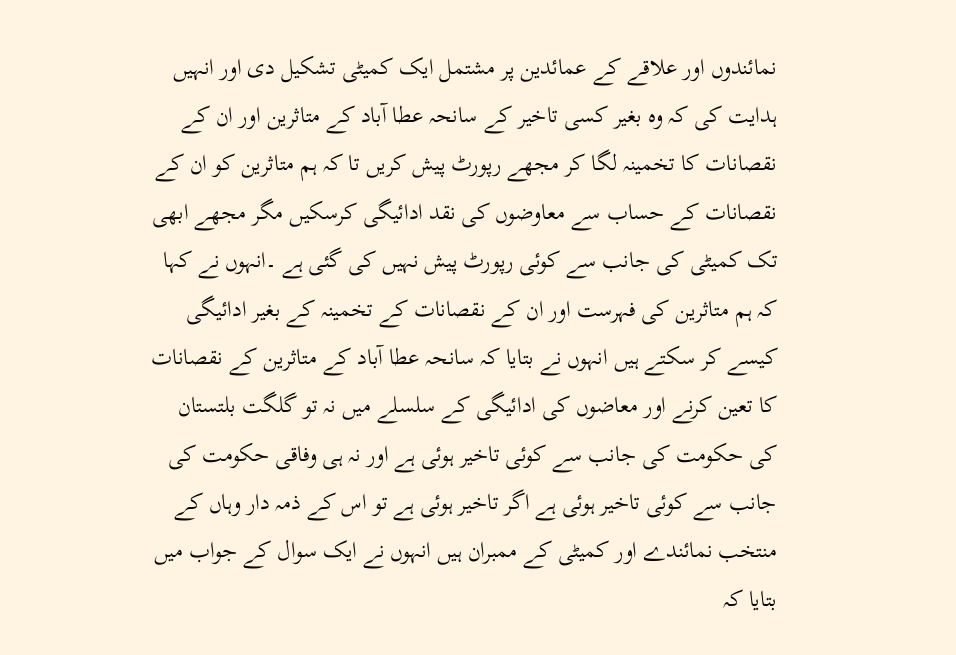نمائندوں اور علاقے کے عمائدین پر مشتمل ایک کمیٹی تشکیل دی اور انہیں ہدایت کی کہ وہ بغیر کسی تاخیر کے سانحہ عطا آباد کے متاثرین اور ان کے نقصانات کا تخمینہ لگا کر مجھے رپورٹ پیش کریں تا کہ ہم متاثرین کو ان کے نقصانات کے حساب سے معاوضوں کی نقد ادائیگی کرسکیں مگر مجھے ابھی تک کمیٹی کی جانب سے کوئی رپورٹ پیش نہیں کی گئی ہے ۔انہوں نے کہا کہ ہم متاثرین کی فہرست اور ان کے نقصانات کے تخمینہ کے بغیر ادائیگی کیسے کر سکتے ہیں انہوں نے بتایا کہ سانحہ عطا آباد کے متاثرین کے نقصانات کا تعین کرنے اور معاضوں کی ادائیگی کے سلسلے میں نہ تو گلگت بلتستان کی حکومت کی جانب سے کوئی تاخیر ہوئی ہے اور نہ ہی وفاقی حکومت کی جانب سے کوئی تاخیر ہوئی ہے اگر تاخیر ہوئی ہے تو اس کے ذمہ دار وہاں کے منتخب نمائندے اور کمیٹی کے ممبران ہیں انہوں نے ایک سوال کے جواب میں بتایا کہ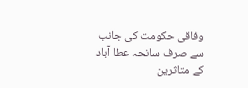وفاقی حکومت کی جانب سے صرف سانحہ عطا آباد کے متاثرین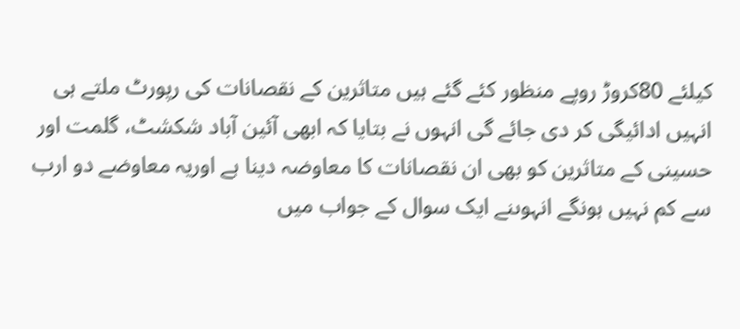کیلئے 80کروڑ روپے منظور کئے گئے ہیں متاثرین کے نقصانات کی رپورٹ ملتے ہی انہیں ادائیگی کر دی جائے گی انہوں نے بتایا کہ ابھی آئین آباد شکشٹ، گلمت اور حسینی کے متاثرین کو بھی ان نقصانات کا معاوضہ دینا ہے اوریہ معاوضے دو ارب سے کم نہیں ہونگے انہوںنے ایک سوال کے جواب میں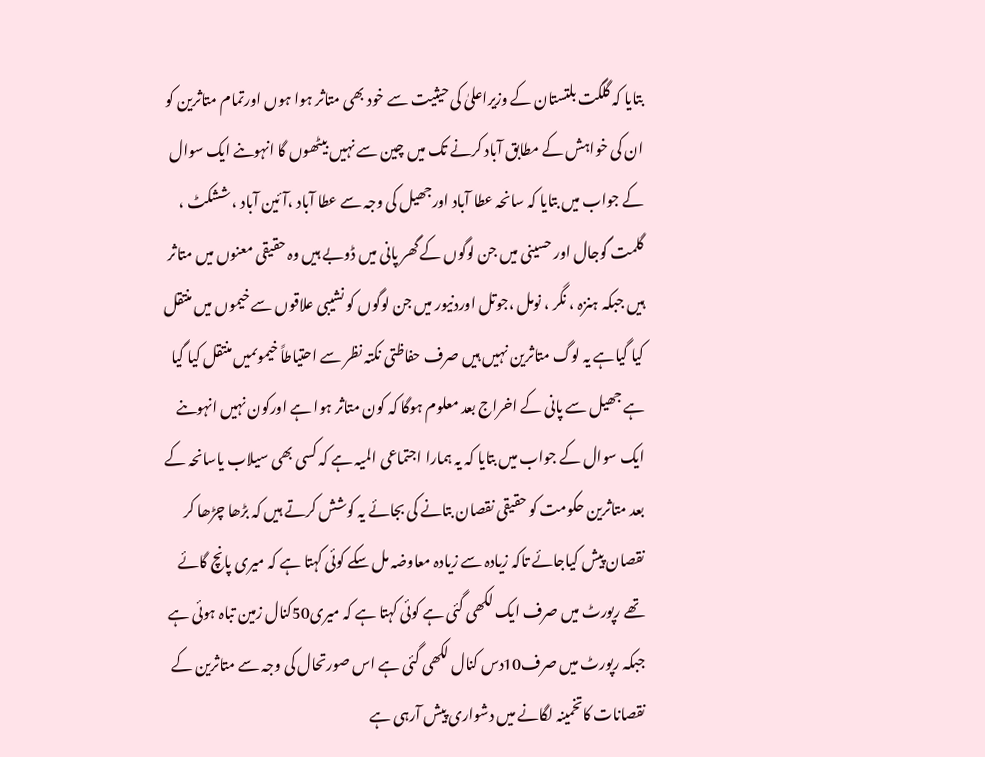بتایا کہ گلگت بلتستان کے وزیراعلیٰ کی حیثیت سے خود بھی متاثر ہوا ہوں اورتمام متاثرین کو ان کی خواہش کے مطابق آباد کرنے تک میں چین سے نہیں بیٹھوں گا انہوںنے ایک سوال کے جواب میں بتایا کہ سانحہ عطا آباد اورجھیل کی وجہ سے عطا آباد ،آئین آباد ، ششکٹ ، گلمت گوجال اور حسینی میں جن لوگوں کے گھر پانی میں ڈوبے ہیں وہ حقیقی معنوں میں متاثر ہیں جبکہ ہنزہ ، نگر ، نومل ،جوتل اوردنیور میں جن لوگوں کو نشیبی علاقوں سے خیموں میں منتقل کیا گیاہے یہ لوگ متاثرین نہیں ہیں صرف حفاظتی نکتہ نظر سے احتیاطاً خیموںمیں منتقل کیا گیا ہے جھیل سے پانی کے اخراج بعد معلوم ہوگا کہ کون متاثر ہوا ہے اورکون نہیں انہوںنے ایک سوال کے جواب میں بتایا کہ یہ ہمارا اجتماعی المیہ ہے کہ کسی بھی سیلاب یاسانحہ کے بعد متاثرین حکومت کو حقیقی نقصان بتانے کی بجائے یہ کوشش کرتے ہیں کہ بڑھا چڑھا کر نقصان پیش کیاجائے تاکہ زیادہ سے زیادہ معاوضہ مل سکے کوئی کہتا ہے کہ میری پانچ گائے تھے رپورٹ میں صرف ایک لکھی گئی ہے کوئی کہتا ہے کہ میری50کنال زمین تباہ ہوئی ہے جبکہ رپورٹ میں صرف10دس کنال لکھی گئی ہے اس صورتحال کی وجہ سے متاثرین کے نقصانات کاتخمینہ لگانے میں دشواری پیش آرہی ہے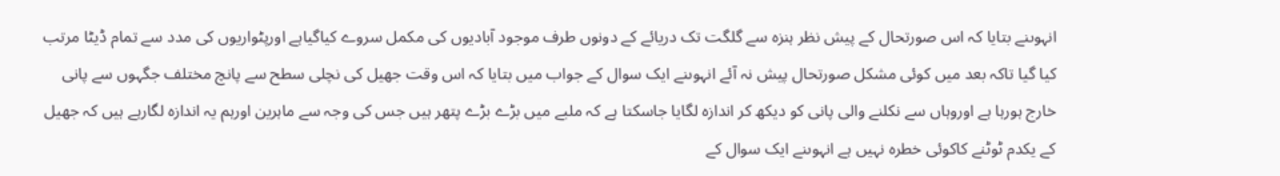انہوںنے بتایا کہ اس صورتحال کے پیش نظر ہنزہ سے گلگت تک دریائے کے دونوں طرف موجود آبادیوں کی مکمل سروے کیاگیاہے اورپٹواریوں کی مدد سے تمام ڈیٹا مرتب کیا گیا تاکہ بعد میں کوئی مشکل صورتحال پیش نہ آئے انہوںنے ایک سوال کے جواب میں بتایا کہ اس وقت جھیل کی نچلی سطح سے پانچ مختلف جگہوں سے پانی خارج ہورہا ہے اوروہاں سے نکلنے والی پانی کو دیکھ کر اندازہ لگایا جاسکتا ہے کہ ملبے میں بڑے بڑے پتھر ہیں جس کی وجہ سے ماہرین اورہم یہ اندازہ لگارہے ہیں کہ جھیل کے یکدم ٹوٹنے کاکوئی خطرہ نہیں ہے انہوںنے ایک سوال کے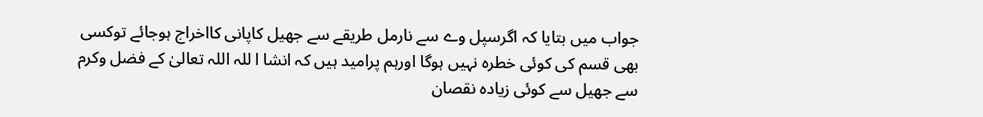جواب میں بتایا کہ اگرسپل وے سے نارمل طریقے سے جھیل کاپانی کااخراج ہوجائے توکسی بھی قسم کی کوئی خطرہ نہیں ہوگا اورہم پرامید ہیں کہ انشا ا للہ اللہ تعالیٰ کے فضل وکرم سے جھیل سے کوئی زیادہ نقصان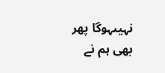نہیںہوگا پھر بھی ہم نے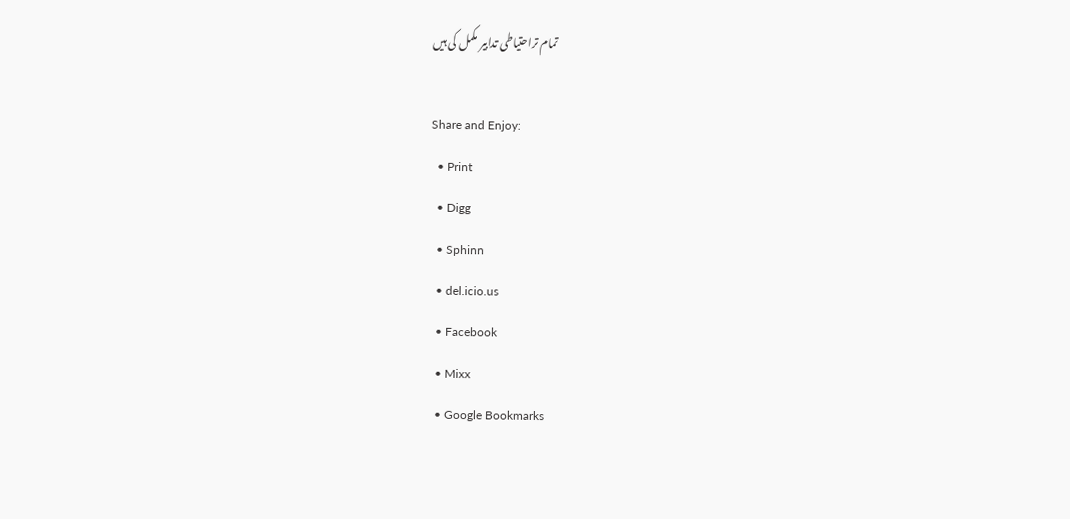تمام تراحتیاطی تدابیر مکمل کی ہیں

Share and Enjoy:
  • Print
  • Digg
  • Sphinn
  • del.icio.us
  • Facebook
  • Mixx
  • Google Bookmarks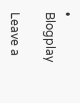• Blogplay

Leave a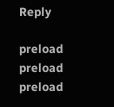Reply

preload preload preload